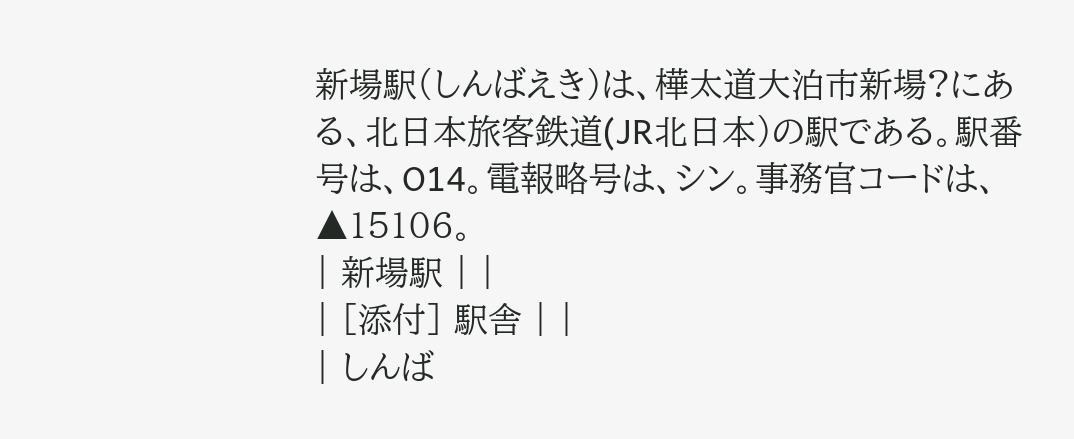新場駅(しんばえき)は、樺太道大泊市新場?にある、北日本旅客鉄道(JR北日本)の駅である。駅番号は、O14。電報略号は、シン。事務官コードは、▲15106。
| 新場駅 | |
| [添付] 駅舎 | |
| しんば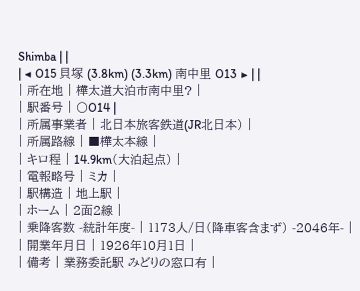Shimba | |
| ◀ O15 貝塚 (3.8km) (3.3km) 南中里 O13 ▶ | |
| 所在地 | 樺太道大泊市南中里? |
| 駅番号 | 〇O14 |
| 所属事業者 | 北日本旅客鉄道(JR北日本) |
| 所属路線 | ■樺太本線 |
| キロ程 | 14.9km(大泊起点) |
| 電報略号 | ミカ |
| 駅構造 | 地上駅 |
| ホーム | 2面2線 |
| 乗降客数 -統計年度- | 1173人/日(降車客含まず) -2046年- |
| 開業年月日 | 1926年10月1日 |
| 備考 | 業務委託駅 みどりの窓口有 |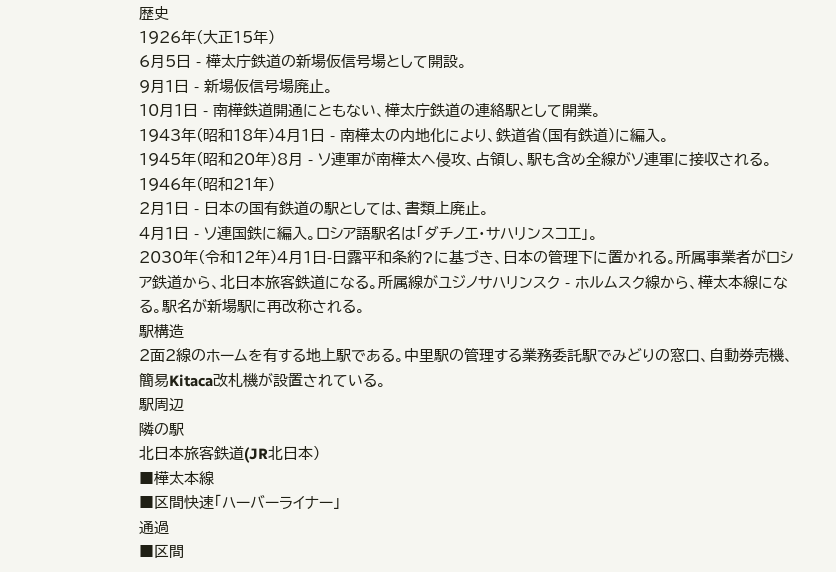歴史
1926年(大正15年)
6月5日 - 樺太庁鉄道の新場仮信号場として開設。
9月1日 - 新場仮信号場廃止。
10月1日 - 南樺鉄道開通にともない、樺太庁鉄道の連絡駅として開業。
1943年(昭和18年)4月1日 - 南樺太の内地化により、鉄道省(国有鉄道)に編入。
1945年(昭和20年)8月 - ソ連軍が南樺太へ侵攻、占領し、駅も含め全線がソ連軍に接収される。
1946年(昭和21年)
2月1日 - 日本の国有鉄道の駅としては、書類上廃止。
4月1日 - ソ連国鉄に編入。ロシア語駅名は「ダチノエ・サハリンスコエ」。
2030年(令和12年)4月1日-日露平和条約?に基づき、日本の管理下に置かれる。所属事業者がロシア鉄道から、北日本旅客鉄道になる。所属線がユジノサハリンスク - ホルムスク線から、樺太本線になる。駅名が新場駅に再改称される。
駅構造
2面2線のホームを有する地上駅である。中里駅の管理する業務委託駅でみどりの窓口、自動券売機、簡易Kitaca改札機が設置されている。
駅周辺
隣の駅
北日本旅客鉄道(JR北日本)
■樺太本線
■区間快速「ハーバーライナー」
通過
■区間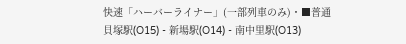快速「ハーバーライナー」(一部列車のみ)・■普通
貝塚駅(O15) - 新場駅(O14) - 南中里駅(O13)